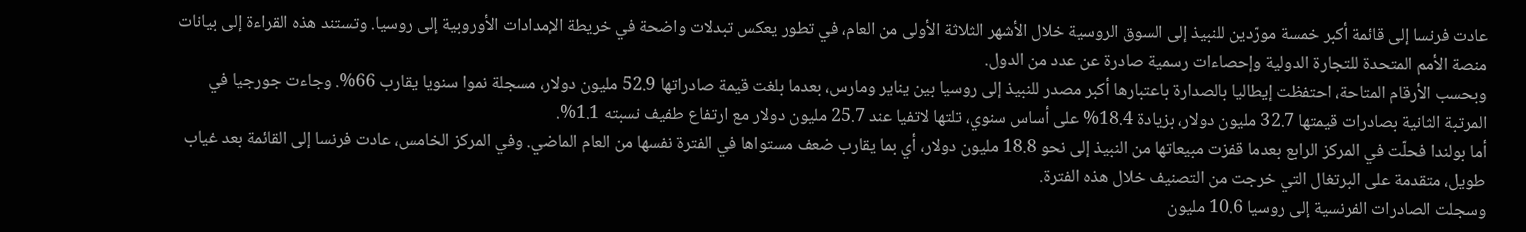عادت فرنسا إلى قائمة أكبر خمسة مورّدين للنبيذ إلى السوق الروسية خلال الأشهر الثلاثة الأولى من العام، في تطور يعكس تبدلات واضحة في خريطة الإمدادات الأوروبية إلى روسيا. وتستند هذه القراءة إلى بيانات منصة الأمم المتحدة للتجارة الدولية وإحصاءات رسمية صادرة عن عدد من الدول.
وبحسب الأرقام المتاحة، احتفظت إيطاليا بالصدارة باعتبارها أكبر مصدر للنبيذ إلى روسيا بين يناير ومارس، بعدما بلغت قيمة صادراتها 52.9 مليون دولار، مسجلة نموا سنويا يقارب 66%. وجاءت جورجيا في المرتبة الثانية بصادرات قيمتها 32.7 مليون دولار، بزيادة 18.4% على أساس سنوي، تلتها لاتفيا عند 25.7 مليون دولار مع ارتفاع طفيف نسبته 1.1%.
أما بولندا فحلّت في المركز الرابع بعدما قفزت مبيعاتها من النبيذ إلى نحو 18.8 مليون دولار، أي بما يقارب ضعف مستواها في الفترة نفسها من العام الماضي. وفي المركز الخامس، عادت فرنسا إلى القائمة بعد غياب طويل، متقدمة على البرتغال التي خرجت من التصنيف خلال هذه الفترة.
وسجلت الصادرات الفرنسية إلى روسيا 10.6 مليون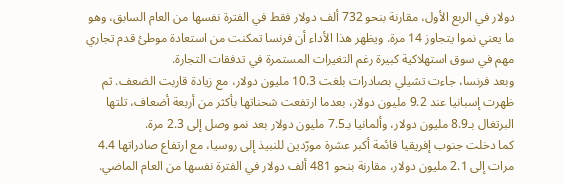دولار في الربع الأول، مقارنة بنحو 732 ألف دولار فقط في الفترة نفسها من العام السابق، وهو ما يعني نموا يتجاوز 14 مرة. ويظهر هذا الأداء أن فرنسا تمكنت من استعادة موطئ قدم تجاري مهم في سوق استهلاكية كبيرة رغم التغيرات المستمرة في تدفقات التجارة.
وبعد فرنسا، جاءت تشيلي بصادرات بلغت 10.3 مليون دولار، مع زيادة قاربت الضعف. ثم ظهرت إسبانيا عند 9.2 مليون دولار، بعدما ارتفعت شحناتها بأكثر من أربعة أضعاف، تلتها البرتغال بـ8.9 مليون دولار، وألمانيا بـ7.5 مليون دولار بعد نمو وصل إلى 2.3 مرة.
كما دخلت جنوب إفريقيا قائمة أكبر عشرة مورّدين للنبيذ إلى روسيا، مع ارتفاع صادراتها 4.4 مرات إلى 2.1 مليون دولار، مقارنة بنحو 481 ألف دولار في الفترة نفسها من العام الماضي.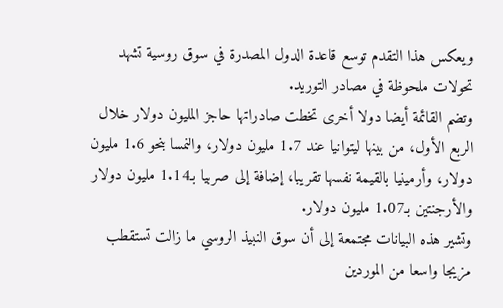ويعكس هذا التقدم توسع قاعدة الدول المصدرة في سوق روسية تشهد تحولات ملحوظة في مصادر التوريد.
وتضم القائمة أيضا دولا أخرى تخطت صادراتها حاجز المليون دولار خلال الربع الأول، من بينها ليتوانيا عند 1.7 مليون دولار، والنمسا بنحو 1.6 مليون دولار، وأرمينيا بالقيمة نفسها تقريبا، إضافة إلى صربيا بـ1.14 مليون دولار والأرجنتين بـ1.07 مليون دولار.
وتشير هذه البيانات مجتمعة إلى أن سوق النبيذ الروسي ما زالت تستقطب مزيجا واسعا من الموردين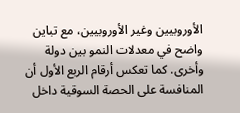الأوروبيين وغير الأوروبيين، مع تباين واضح في معدلات النمو بين دولة وأخرى. كما تعكس أرقام الربع الأول أن المنافسة على الحصة السوقية داخل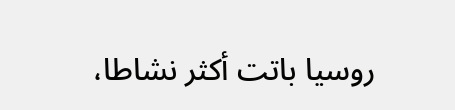روسيا باتت أكثر نشاطا،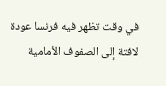في وقت تظهر فيه فرنسا عودة لافتة إلى الصفوف الأمامية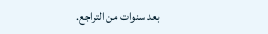بعد سنوات من التراجع.